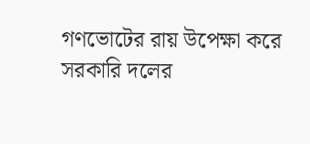গণভোটের রায় উপেক্ষা করে সরকারি দলের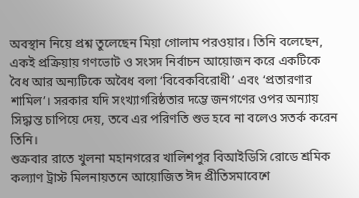অবস্থান নিয়ে প্রশ্ন তুলেছেন মিয়া গোলাম পরওয়ার। তিনি বলেছেন, একই প্রক্রিয়ায় গণভোট ও সংসদ নির্বাচন আয়োজন করে একটিকে বৈধ আর অন্যটিকে অবৈধ বলা ‘বিবেকবিরোধী’ এবং ‘প্রতারণার শামিল’। সরকার যদি সংখ্যাগরিষ্ঠতার দম্ভে জনগণের ওপর অন্যায় সিদ্ধান্ত চাপিয়ে দেয়, তবে এর পরিণতি শুভ হবে না বলেও সতর্ক করেন তিনি।
শুক্রবার রাতে খুলনা মহানগরের খালিশপুর বিআইডিসি রোডে শ্রমিক কল্যাণ ট্রাস্ট মিলনায়তনে আয়োজিত ঈদ প্রীতিসমাবেশে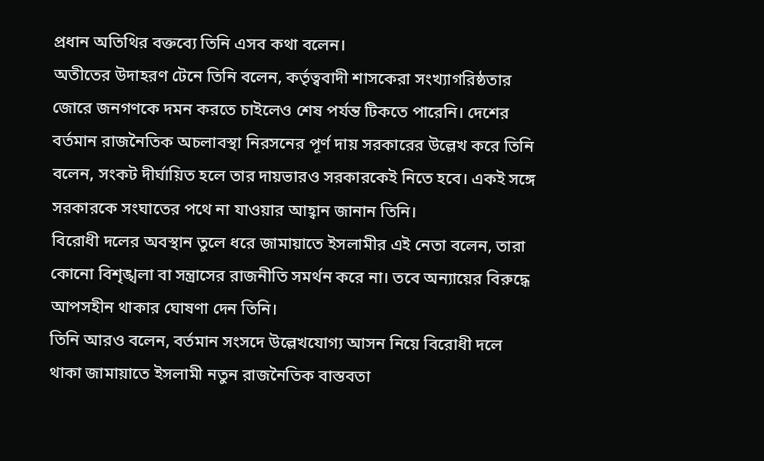প্রধান অতিথির বক্তব্যে তিনি এসব কথা বলেন।
অতীতের উদাহরণ টেনে তিনি বলেন, কর্তৃত্ববাদী শাসকেরা সংখ্যাগরিষ্ঠতার জোরে জনগণকে দমন করতে চাইলেও শেষ পর্যন্ত টিকতে পারেনি। দেশের বর্তমান রাজনৈতিক অচলাবস্থা নিরসনের পূর্ণ দায় সরকারের উল্লেখ করে তিনি বলেন, সংকট দীর্ঘায়িত হলে তার দায়ভারও সরকারকেই নিতে হবে। একই সঙ্গে সরকারকে সংঘাতের পথে না যাওয়ার আহ্বান জানান তিনি।
বিরোধী দলের অবস্থান তুলে ধরে জামায়াতে ইসলামীর এই নেতা বলেন, তারা কোনো বিশৃঙ্খলা বা সন্ত্রাসের রাজনীতি সমর্থন করে না। তবে অন্যায়ের বিরুদ্ধে আপসহীন থাকার ঘোষণা দেন তিনি।
তিনি আরও বলেন, বর্তমান সংসদে উল্লেখযোগ্য আসন নিয়ে বিরোধী দলে থাকা জামায়াতে ইসলামী নতুন রাজনৈতিক বাস্তবতা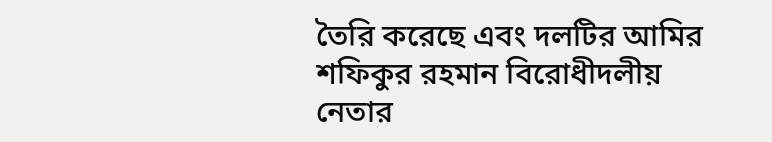তৈরি করেছে এবং দলটির আমির শফিকুর রহমান বিরোধীদলীয় নেতার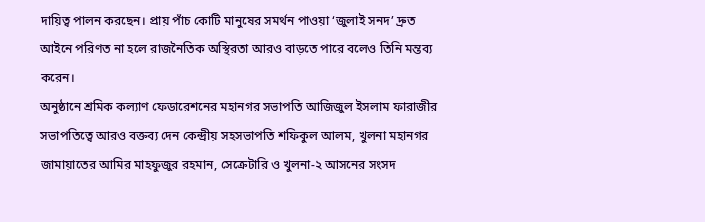দায়িত্ব পালন করছেন। প্রায় পাঁচ কোটি মানুষের সমর্থন পাওয়া ‘জুলাই সনদ’ দ্রুত আইনে পরিণত না হলে রাজনৈতিক অস্থিরতা আরও বাড়তে পারে বলেও তিনি মন্তব্য করেন।
অনুষ্ঠানে শ্রমিক কল্যাণ ফেডারেশনের মহানগর সভাপতি আজিজুল ইসলাম ফারাজীর সভাপতিত্বে আরও বক্তব্য দেন কেন্দ্রীয় সহসভাপতি শফিকুল আলম, খুলনা মহানগর জামায়াতের আমির মাহফুজুর রহমান, সেক্রেটারি ও খুলনা-২ আসনের সংসদ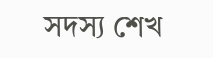সদস্য শেখ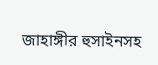জাহাঙ্গীর হুসাইনসহ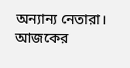অন্যান্য নেতারা।
আজকের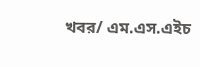খবর/ এম.এস.এইচ